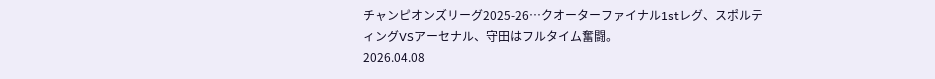チャンピオンズリーグ2025-26…クオーターファイナル1stレグ、スポルティングVSアーセナル、守田はフルタイム奮闘。
2026.04.08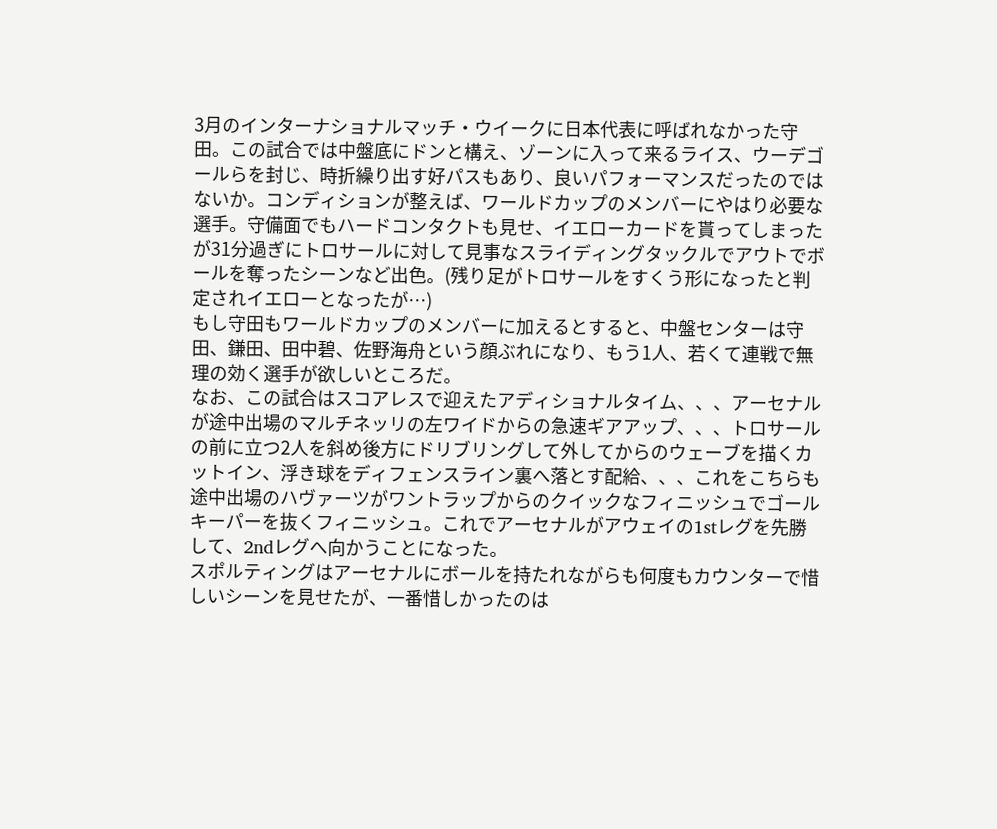3月のインターナショナルマッチ・ウイークに日本代表に呼ばれなかった守田。この試合では中盤底にドンと構え、ゾーンに入って来るライス、ウーデゴールらを封じ、時折繰り出す好パスもあり、良いパフォーマンスだったのではないか。コンディションが整えば、ワールドカップのメンバーにやはり必要な選手。守備面でもハードコンタクトも見せ、イエローカードを貰ってしまったが31分過ぎにトロサールに対して見事なスライディングタックルでアウトでボールを奪ったシーンなど出色。(残り足がトロサールをすくう形になったと判定されイエローとなったが…)
もし守田もワールドカップのメンバーに加えるとすると、中盤センターは守田、鎌田、田中碧、佐野海舟という顔ぶれになり、もう1人、若くて連戦で無理の効く選手が欲しいところだ。
なお、この試合はスコアレスで迎えたアディショナルタイム、、、アーセナルが途中出場のマルチネッリの左ワイドからの急速ギアアップ、、、トロサールの前に立つ2人を斜め後方にドリブリングして外してからのウェーブを描くカットイン、浮き球をディフェンスライン裏へ落とす配給、、、これをこちらも途中出場のハヴァーツがワントラップからのクイックなフィニッシュでゴールキーパーを抜くフィニッシュ。これでアーセナルがアウェイの1stレグを先勝して、2ndレグへ向かうことになった。
スポルティングはアーセナルにボールを持たれながらも何度もカウンターで惜しいシーンを見せたが、一番惜しかったのは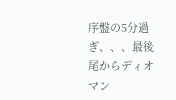序盤の5分過ぎ、、、最後尾からディオマン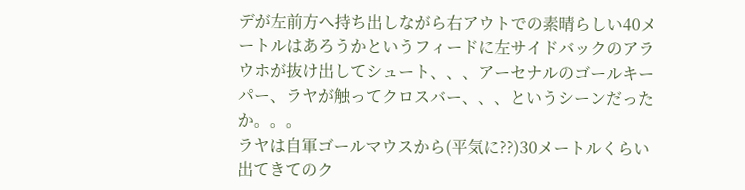デが左前方へ持ち出しながら右アウトでの素晴らしい40メートルはあろうかというフィードに左サイドバックのアラウホが抜け出してシュート、、、アーセナルのゴールキーパー、ラヤが触ってクロスバー、、、というシーンだったか。。。
ラヤは自軍ゴールマウスから(平気に??)30メートルくらい出てきてのク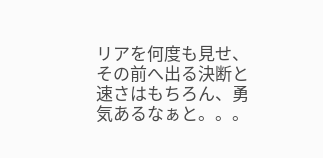リアを何度も見せ、その前へ出る決断と速さはもちろん、勇気あるなぁと。。。